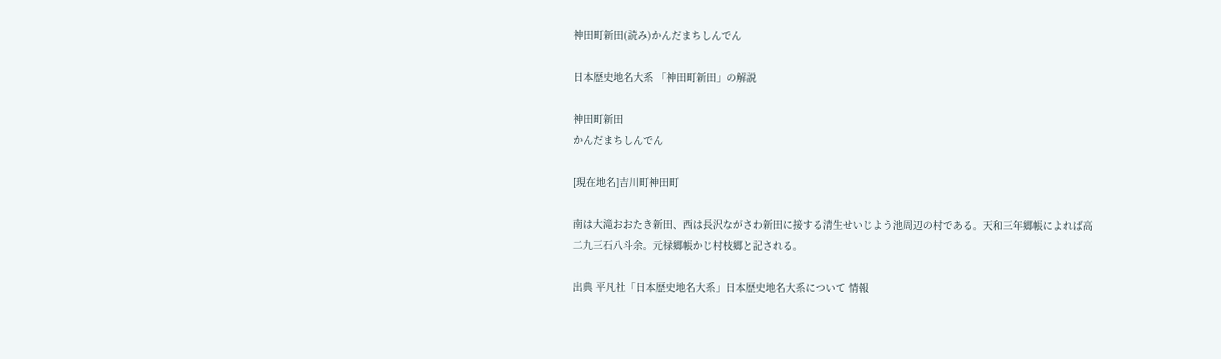神田町新田(読み)かんだまちしんでん

日本歴史地名大系 「神田町新田」の解説

神田町新田
かんだまちしんでん

[現在地名]吉川町神田町

南は大滝おおたき新田、西は長沢ながさわ新田に接する清生せいじよう池周辺の村である。天和三年郷帳によれば高二九三石八斗余。元禄郷帳かじ村枝郷と記される。

出典 平凡社「日本歴史地名大系」日本歴史地名大系について 情報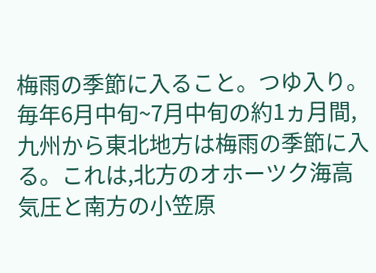梅雨の季節に入ること。つゆ入り。毎年6月中旬~7月中旬の約1ヵ月間,九州から東北地方は梅雨の季節に入る。これは,北方のオホーツク海高気圧と南方の小笠原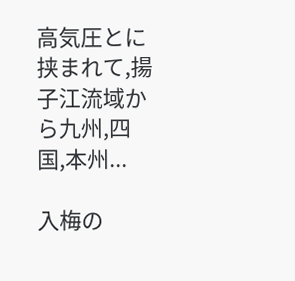高気圧とに挟まれて,揚子江流域から九州,四国,本州...

入梅の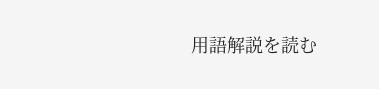用語解説を読む